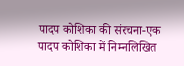पादप कोशिका की संरचना-एक पादप कोशिका में निम्नलिखित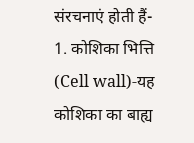संरचनाएं होती हैं-
1. कोशिका भित्ति (Cell wall)-यह कोशिका का बाह्य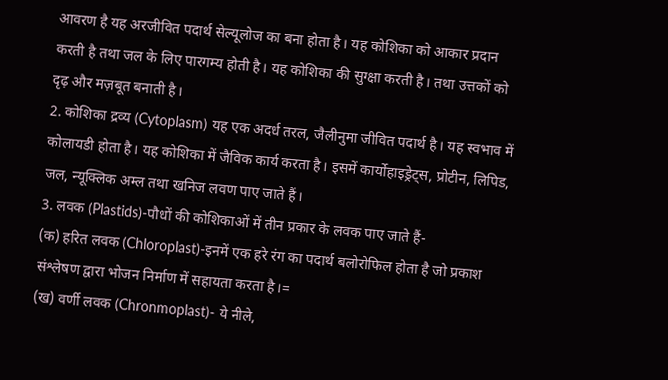आवरण है यह अरजीवित पदार्थ सेल्यूलोज का बना होता है। यह कोशिका को आकार प्रदान करती है तथा जल के लिए पारगम्य होती है। यह कोशिका की सुग्क्षा करती है। तथा उत्तकों को दृढ़ और मज़बूत बनाती है।
2. कोशिका द्रव्य (Cytoplasm) यह एक अदर्ध तरल, जैलीनुमा जीवित पदार्थ है। यह स्वभाव में कोलायडी होता है। यह कोशिका में जैविक कार्य करता है। इसमें कार्योहाइड्रेट्स, प्रोटीन, लिपिड, जल, न्यूक्लिक अम्ल तथा खनिज लवण पाए जाते हैं।
3. लवक (Plastids)-पौधों की कोशिकाओं में तीन प्रकार के लवक पाए जाते हैं-
(क) हरित लवक (Chloroplast)-इनमें एक हरे रंग का पदार्थ बलोरोफिल होता है जो प्रकाश संश्लेषण द्वारा भोजन निर्माण में सहायता करता है।=
(ख) वर्णी लवक (Chronmoplast)- ये नीले,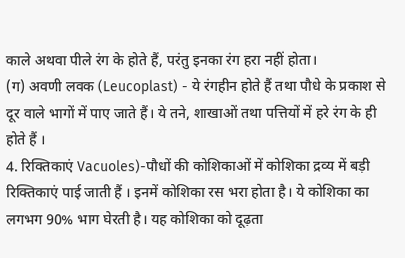काले अथवा पीले रंग के होते हैं, परंतु इनका रंग हरा नहीं होता।
(ग) अवणी लवक (Leucoplast) - ये रंगहीन होते हैं तथा पौधे के प्रकाश से दूर वाले भागों में पाए जाते हैं। ये तने, शाखाओं तथा पत्तियों में हरे रंग के ही होते हैं ।
4. रिक्तिकाएं Vacuoles)-पौधों की कोशिकाओं में कोशिका द्रव्य में बड़ी रिक्तिकाएं पाई जाती हैं । इनमें कोशिका रस भरा होता है। ये कोशिका का लगभग 90% भाग घेरती है। यह कोशिका को दूढ़ता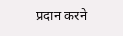प्रदान करने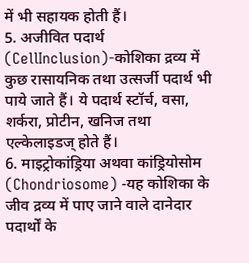में भी सहायक होती हैं।
5. अजीवित पदार्थ (CellInclusion)-कोशिका द्रव्य में कुछ रासायनिक तथा उत्सर्जी पदार्थ भी पाये जाते हैं। ये पदार्थ स्टॉर्च, वसा, शर्करा, प्रोटीन, खनिज तथा एल्केलाइडज् होते हैं।
6. माइट्रोकांड्रिया अथवा कांड्रियोसोम (Chondriosome) -यह कोशिका के जीव द्रव्य में पाए जाने वाले दानेदार पदार्थों के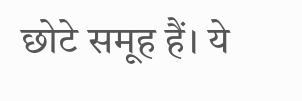छोटे समूह हैं। ये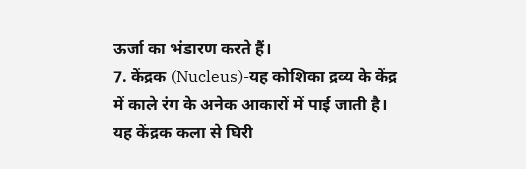ऊर्जा का भंडारण करते हैं।
7. केंद्रक (Nucleus)-यह कोशिका द्रव्य के केंद्र में काले रंग के अनेक आकारों में पाई जाती है। यह केंद्रक कला से घिरी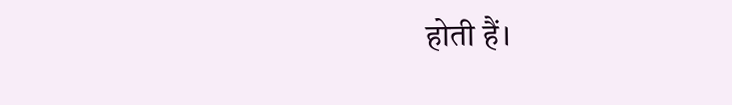होती हैं।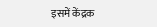इसमें केंद्रक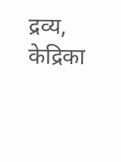द्रव्य, केद्रिका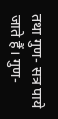तथा गुण- सत्र पाये जाते हैं। गुण-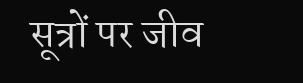सूत्रों पर जीव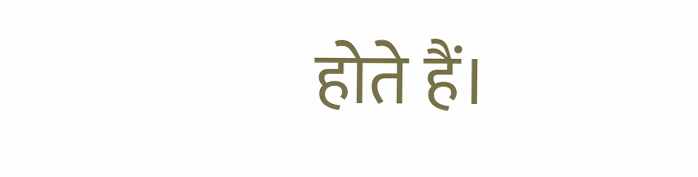होते हैं।